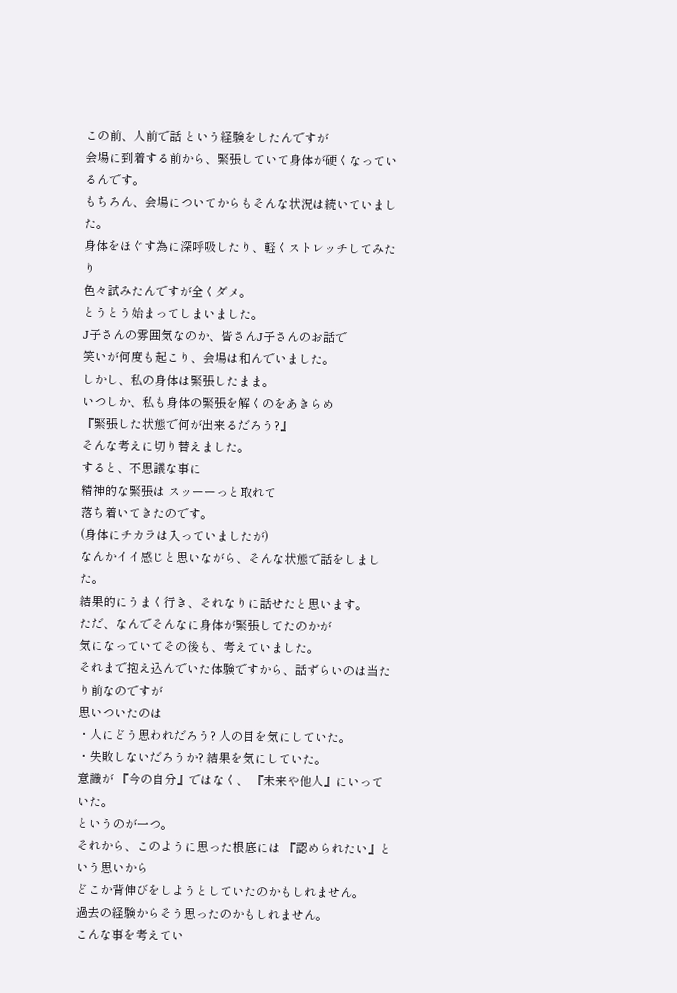この前、人前で話 という経験をしたんですが
会場に到着する前から、緊張していて身体が硬くなっているんです。
もちろん、会場についてからもそんな状況は続いていました。
身体をほぐす為に深呼吸したり、軽くストレッチしてみたり
色々試みたんですが全くダメ。
とうとう始まってしまいました。
J子さんの雰囲気なのか、皆さんJ子さんのお話で
笑いが何度も起こり、会場は和んでいました。
しかし、私の身体は緊張したまま。
いつしか、私も身体の緊張を解くのをあきらめ
『緊張した状態で何が出来るだろう?』
そんな考えに切り替えました。
すると、不思議な事に
精神的な緊張は スッーーっと取れて
落ち着いてきたのです。
(身体にチカラは入っていましたが)
なんかイイ感じと思いながら、そんな状態で話をしました。
結果的にうまく行き、それなりに話せたと思います。
ただ、なんでそんなに身体が緊張してたのかが
気になっていてその後も、考えていました。
それまで抱え込んでいた体験ですから、話ずらいのは当たり前なのですが
思いついたのは
・人にどう思われだろう? 人の目を気にしていた。
・失敗しないだろうか? 結果を気にしていた。
意識が 『今の自分』ではなく、 『未来や他人』にいっていた。
というのが一つ。
それから、このように思った根底には 『認められたい』という思いから
どこか背伸びをしようとしていたのかもしれません。
過去の経験からそう思ったのかもしれません。
こんな事を考えてい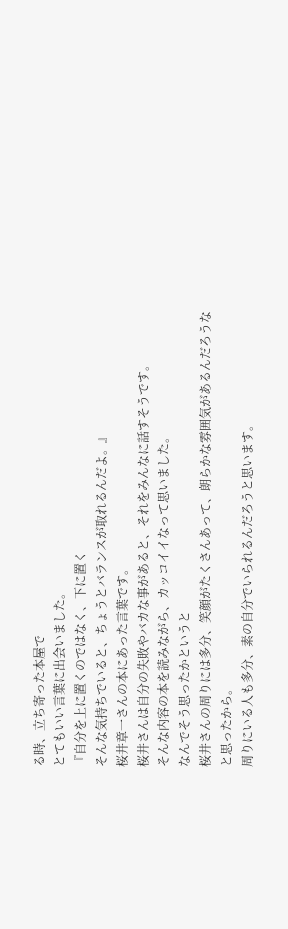る時、立ち寄った本屋で
とてもいい言葉に出会いました。
『自分を上に置くのではなく、下に置く
そんな気持ちでいると、ちょうとバランスが取れるんだよ。』
桜井章一さんの本にあった言葉です。
桜井さんは自分の失敗やバカな事があると、それをみんなに話すそうです。
そんな内容の本を読みながら、カッコイイなって思いました。
なんでそう思ったかというと
桜井さんの周りには多分、笑顔がたくさんあって、朗らかな雰囲気があるんだろうな
と思ったから。
周りにいる人も多分、素の自分でいられるんだろうと思います。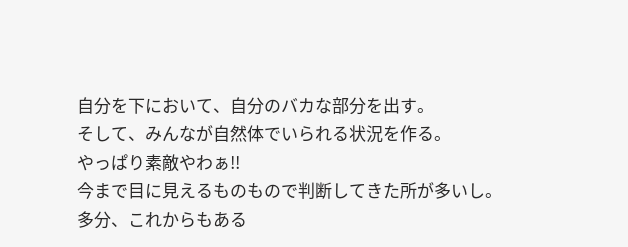自分を下において、自分のバカな部分を出す。
そして、みんなが自然体でいられる状況を作る。
やっぱり素敵やわぁ!!
今まで目に見えるものもので判断してきた所が多いし。
多分、これからもある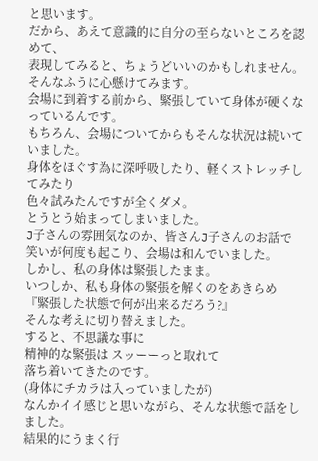と思います。
だから、あえて意識的に自分の至らないところを認めて、
表現してみると、ちょうどいいのかもしれません。
そんなふうに心懸けてみます。
会場に到着する前から、緊張していて身体が硬くなっているんです。
もちろん、会場についてからもそんな状況は続いていました。
身体をほぐす為に深呼吸したり、軽くストレッチしてみたり
色々試みたんですが全くダメ。
とうとう始まってしまいました。
J子さんの雰囲気なのか、皆さんJ子さんのお話で
笑いが何度も起こり、会場は和んでいました。
しかし、私の身体は緊張したまま。
いつしか、私も身体の緊張を解くのをあきらめ
『緊張した状態で何が出来るだろう?』
そんな考えに切り替えました。
すると、不思議な事に
精神的な緊張は スッーーっと取れて
落ち着いてきたのです。
(身体にチカラは入っていましたが)
なんかイイ感じと思いながら、そんな状態で話をしました。
結果的にうまく行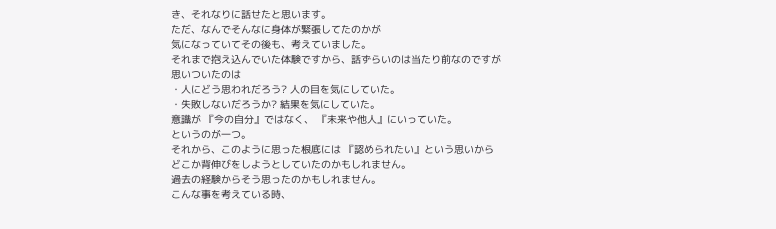き、それなりに話せたと思います。
ただ、なんでそんなに身体が緊張してたのかが
気になっていてその後も、考えていました。
それまで抱え込んでいた体験ですから、話ずらいのは当たり前なのですが
思いついたのは
・人にどう思われだろう? 人の目を気にしていた。
・失敗しないだろうか? 結果を気にしていた。
意識が 『今の自分』ではなく、 『未来や他人』にいっていた。
というのが一つ。
それから、このように思った根底には 『認められたい』という思いから
どこか背伸びをしようとしていたのかもしれません。
過去の経験からそう思ったのかもしれません。
こんな事を考えている時、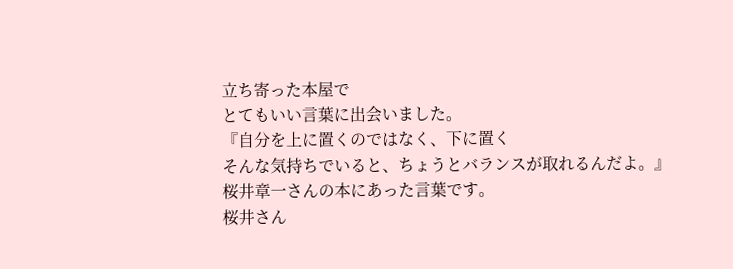立ち寄った本屋で
とてもいい言葉に出会いました。
『自分を上に置くのではなく、下に置く
そんな気持ちでいると、ちょうとバランスが取れるんだよ。』
桜井章一さんの本にあった言葉です。
桜井さん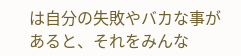は自分の失敗やバカな事があると、それをみんな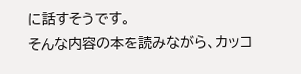に話すそうです。
そんな内容の本を読みながら、カッコ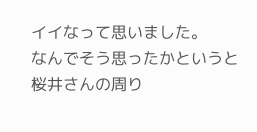イイなって思いました。
なんでそう思ったかというと
桜井さんの周り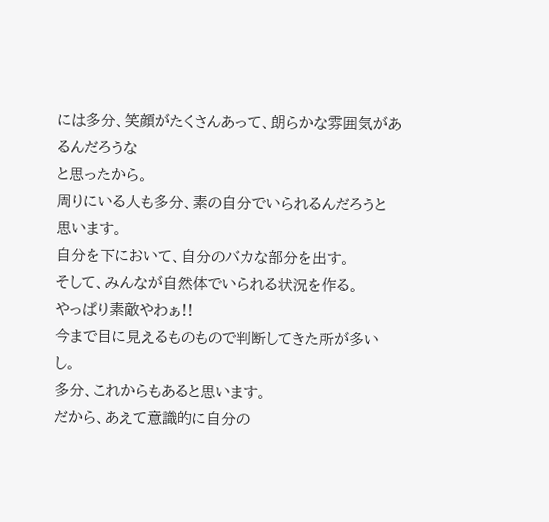には多分、笑顔がたくさんあって、朗らかな雰囲気があるんだろうな
と思ったから。
周りにいる人も多分、素の自分でいられるんだろうと思います。
自分を下において、自分のバカな部分を出す。
そして、みんなが自然体でいられる状況を作る。
やっぱり素敵やわぁ!!
今まで目に見えるものもので判断してきた所が多いし。
多分、これからもあると思います。
だから、あえて意識的に自分の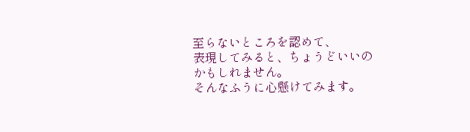至らないところを認めて、
表現してみると、ちょうどいいのかもしれません。
そんなふうに心懸けてみます。